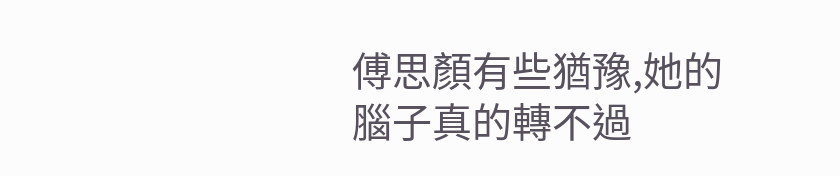傅思顏有些猶豫,她的腦子真的轉不過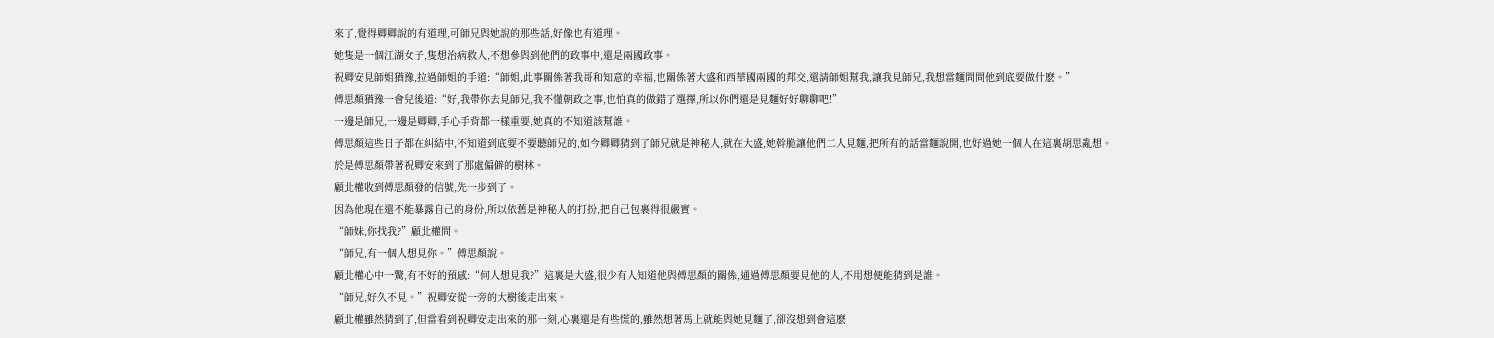來了,覺得卿卿說的有道理,可師兄與她說的那些話,好像也有道理。
她隻是一個江湖女子,隻想治病救人,不想參與到他們的政事中,還是兩國政事。
祝卿安見師姐猶豫,拉過師姐的手道:“師姐,此事關係著我哥和知意的幸福,也關係著大盛和西華國兩國的邦交,還請師姐幫我,讓我見師兄,我想當麵問問他到底要做什麽。”
傅思顏猶豫一會兒後道:“好,我帶你去見師兄,我不懂朝政之事,也怕真的做錯了選擇,所以你們還是見麵好好聊聊吧!”
一邊是師兄,一邊是卿卿,手心手背都一樣重要,她真的不知道該幫誰。
傅思顏這些日子都在糾結中,不知道到底要不要聽師兄的,如今卿卿猜到了師兄就是神秘人,就在大盛,她幹脆讓他們二人見麵,把所有的話當麵說開,也好過她一個人在這裏胡思亂想。
於是傅思顏帶著祝卿安來到了那處偏僻的樹林。
顧北權收到傅思顏發的信號,先一步到了。
因為他現在還不能暴露自己的身份,所以依舊是神秘人的打扮,把自己包裹得很嚴實。
“師妹,你找我?”顧北權問。
“師兄,有一個人想見你。”傅思顏說。
顧北權心中一驚,有不好的預感:“何人想見我?”這裏是大盛,很少有人知道他與傅思顏的關係,通過傅思顏要見他的人,不用想便能猜到是誰。
“師兄,好久不見。”祝卿安從一旁的大樹後走出來。
顧北權雖然猜到了,但當看到祝卿安走出來的那一刻,心裏還是有些慌的,雖然想著馬上就能與她見麵了,卻沒想到會這麽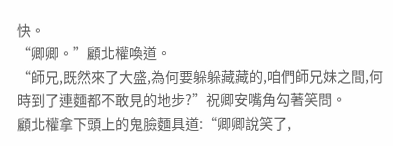快。
“卿卿。”顧北權喚道。
“師兄,既然來了大盛,為何要躲躲藏藏的,咱們師兄妹之間,何時到了連麵都不敢見的地步?”祝卿安嘴角勾著笑問。
顧北權拿下頭上的鬼臉麵具道:“卿卿說笑了,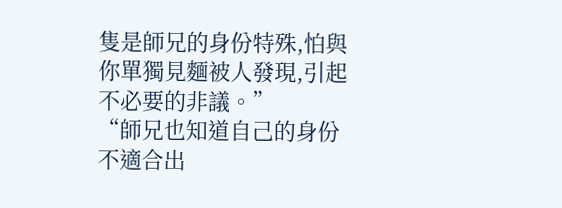隻是師兄的身份特殊,怕與你單獨見麵被人發現,引起不必要的非議。”
“師兄也知道自己的身份不適合出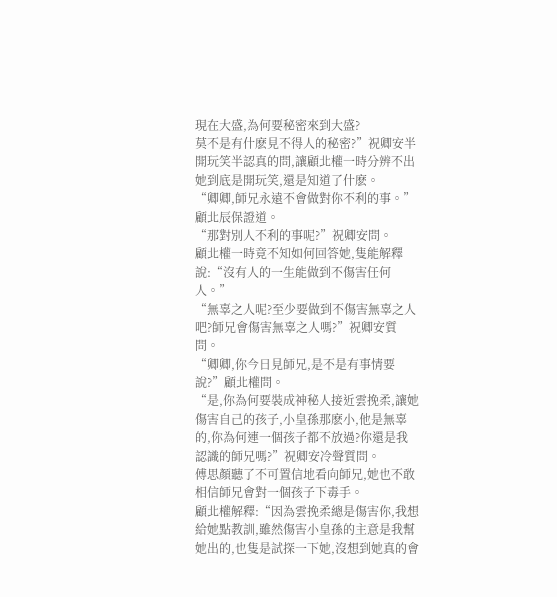現在大盛,為何要秘密來到大盛?
莫不是有什麽見不得人的秘密?”祝卿安半開玩笑半認真的問,讓顧北權一時分辨不出她到底是開玩笑,還是知道了什麽。
“卿卿,師兄永遠不會做對你不利的事。”顧北辰保證道。
“那對別人不利的事呢?”祝卿安問。
顧北權一時竟不知如何回答她,隻能解釋說:“沒有人的一生能做到不傷害任何人。”
“無辜之人呢?至少要做到不傷害無辜之人吧?師兄會傷害無辜之人嗎?”祝卿安質問。
“卿卿,你今日見師兄,是不是有事情要說?”顧北權問。
“是,你為何要裝成神秘人接近雲挽柔,讓她傷害自己的孩子,小皇孫那麽小,他是無辜的,你為何連一個孩子都不放過?你還是我認識的師兄嗎?”祝卿安冷聲質問。
傅思顏聽了不可置信地看向師兄,她也不敢相信師兄會對一個孩子下毒手。
顧北權解釋:“因為雲挽柔總是傷害你,我想給她點教訓,雖然傷害小皇孫的主意是我幫她出的,也隻是試探一下她,沒想到她真的會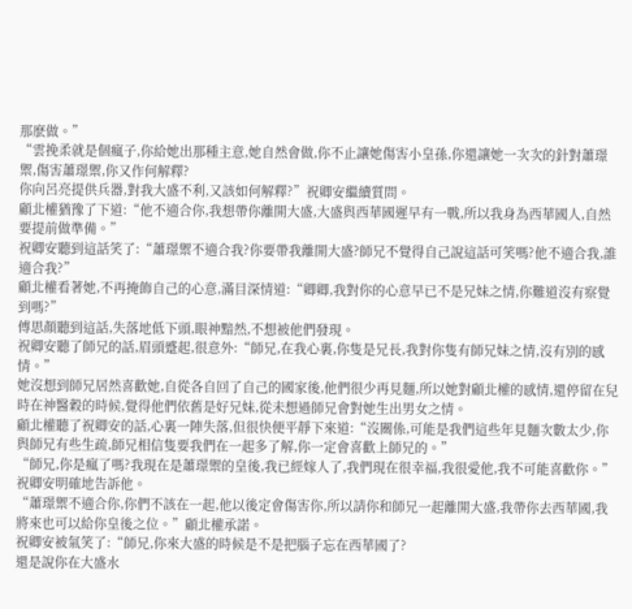那麽做。”
“雲挽柔就是個瘋子,你給她出那種主意,她自然會做,你不止讓她傷害小皇孫,你還讓她一次次的針對蕭璟禦,傷害蕭璟禦,你又作何解釋?
你向呂亮提供兵器,對我大盛不利,又該如何解釋?”祝卿安繼續質問。
顧北權猶豫了下道:“他不適合你,我想帶你離開大盛,大盛與西華國遲早有一戰,所以我身為西華國人,自然要提前做準備。”
祝卿安聽到這話笑了:“蕭璟禦不適合我?你要帶我離開大盛?師兄不覺得自己說這話可笑嗎?他不適合我,誰適合我?”
顧北權看著她,不再掩飾自己的心意,滿目深情道:“卿卿,我對你的心意早已不是兄妹之情,你難道沒有察覺到嗎?”
傅思顏聽到這話,失落地低下頭,眼神黯然,不想被他們發現。
祝卿安聽了師兄的話,眉頭蹙起,很意外:“師兄,在我心裏,你隻是兄長,我對你隻有師兄妹之情,沒有別的感情。”
她沒想到師兄居然喜歡她,自從各自回了自己的國家後,他們很少再見麵,所以她對顧北權的感情,還停留在兒時在神醫穀的時候,覺得他們依舊是好兄妹,從未想過師兄會對她生出男女之情。
顧北權聽了祝卿安的話,心裏一陣失落,但很快便平靜下來道:“沒關係,可能是我們這些年見麵次數太少,你與師兄有些生疏,師兄相信隻要我們在一起多了解,你一定會喜歡上師兄的。”
“師兄,你是瘋了嗎?我現在是蕭璟禦的皇後,我已經嫁人了,我們現在很幸福,我很愛他,我不可能喜歡你。”祝卿安明確地告訴他。
“蕭璟禦不適合你,你們不該在一起,他以後定會傷害你,所以請你和師兄一起離開大盛,我帶你去西華國,我將來也可以給你皇後之位。”顧北權承諾。
祝卿安被氣笑了:“師兄,你來大盛的時候是不是把腦子忘在西華國了?
還是說你在大盛水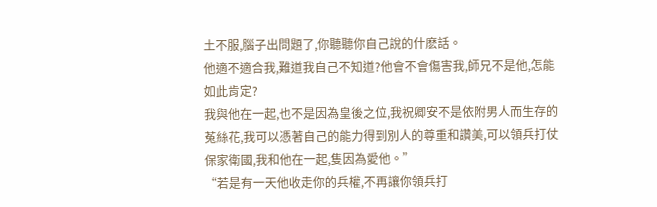土不服,腦子出問題了,你聽聽你自己說的什麽話。
他適不適合我,難道我自己不知道?他會不會傷害我,師兄不是他,怎能如此肯定?
我與他在一起,也不是因為皇後之位,我祝卿安不是依附男人而生存的菟絲花,我可以憑著自己的能力得到別人的尊重和讚美,可以領兵打仗保家衛國,我和他在一起,隻因為愛他。”
“若是有一天他收走你的兵權,不再讓你領兵打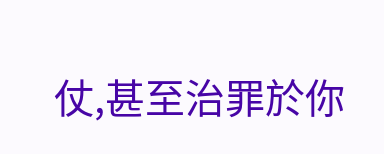仗,甚至治罪於你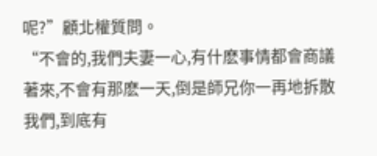呢?”顧北權質問。
“不會的,我們夫妻一心,有什麽事情都會商議著來,不會有那麽一天,倒是師兄你一再地拆散我們,到底有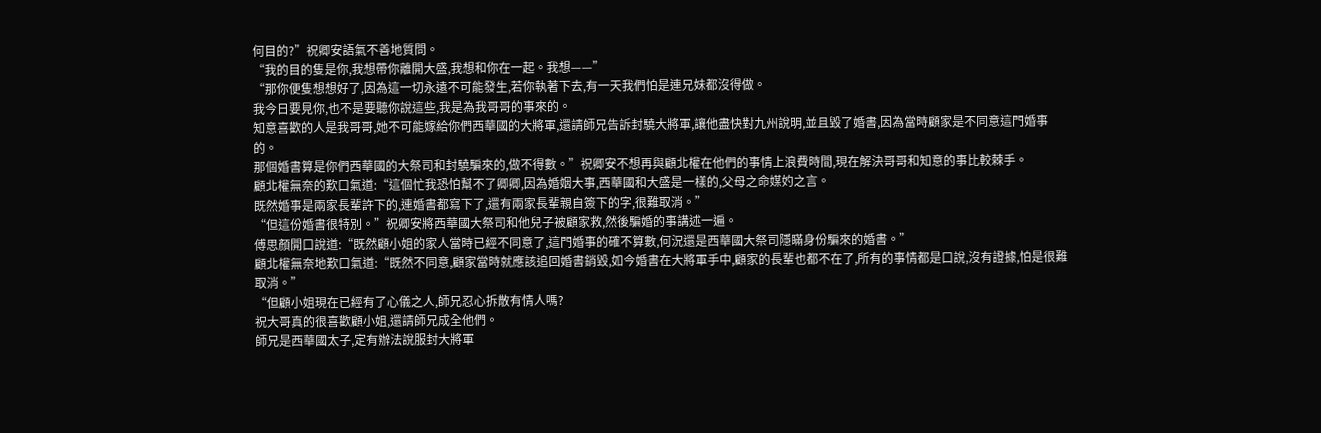何目的?”祝卿安語氣不善地質問。
“我的目的隻是你,我想帶你離開大盛,我想和你在一起。我想——”
“那你便隻想想好了,因為這一切永遠不可能發生,若你執著下去,有一天我們怕是連兄妹都沒得做。
我今日要見你,也不是要聽你說這些,我是為我哥哥的事來的。
知意喜歡的人是我哥哥,她不可能嫁給你們西華國的大將軍,還請師兄告訴封驍大將軍,讓他盡快對九州說明,並且毀了婚書,因為當時顧家是不同意這門婚事的。
那個婚書算是你們西華國的大祭司和封驍騙來的,做不得數。”祝卿安不想再與顧北權在他們的事情上浪費時間,現在解決哥哥和知意的事比較棘手。
顧北權無奈的歎口氣道:“這個忙我恐怕幫不了卿卿,因為婚姻大事,西華國和大盛是一樣的,父母之命媒妁之言。
既然婚事是兩家長輩許下的,連婚書都寫下了,還有兩家長輩親自簽下的字,很難取消。”
“但這份婚書很特別。”祝卿安將西華國大祭司和他兒子被顧家救,然後騙婚的事講述一遍。
傅思顏開口說道:“既然顧小姐的家人當時已經不同意了,這門婚事的確不算數,何況還是西華國大祭司隱瞞身份騙來的婚書。”
顧北權無奈地歎口氣道:“既然不同意,顧家當時就應該追回婚書銷毀,如今婚書在大將軍手中,顧家的長輩也都不在了,所有的事情都是口說,沒有證據,怕是很難取消。”
“但顧小姐現在已經有了心儀之人,師兄忍心拆散有情人嗎?
祝大哥真的很喜歡顧小姐,還請師兄成全他們。
師兄是西華國太子,定有辦法說服封大將軍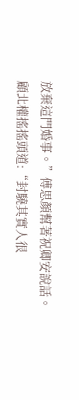放棄這門婚事。”傅思顏幫著祝卿安說話。
顧北權搖搖頭道:“封驍其實人很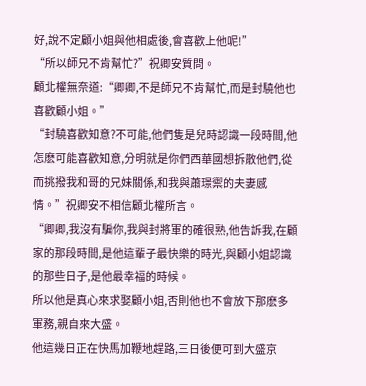好,說不定顧小姐與他相處後,會喜歡上他呢!”
“所以師兄不肯幫忙?”祝卿安質問。
顧北權無奈道:“卿卿,不是師兄不肯幫忙,而是封驍他也喜歡顧小姐。”
“封驍喜歡知意?不可能,他們隻是兒時認識一段時間,他怎麽可能喜歡知意,分明就是你們西華國想拆散他們,從而挑撥我和哥的兄妹關係,和我與蕭璟禦的夫妻感情。”祝卿安不相信顧北權所言。
“卿卿,我沒有騙你,我與封將軍的確很熟,他告訴我,在顧家的那段時間,是他這輩子最快樂的時光,與顧小姐認識的那些日子,是他最幸福的時候。
所以他是真心來求娶顧小姐,否則他也不會放下那麽多軍務,親自來大盛。
他這幾日正在快馬加鞭地趕路,三日後便可到大盛京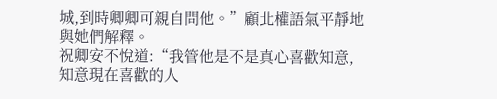城,到時卿卿可親自問他。”顧北權語氣平靜地與她們解釋。
祝卿安不悅道:“我管他是不是真心喜歡知意,知意現在喜歡的人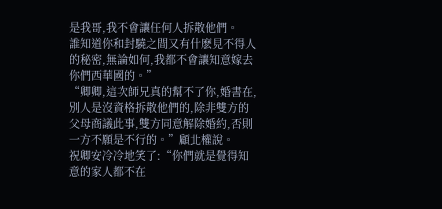是我哥,我不會讓任何人拆散他們。
誰知道你和封驍之間又有什麽見不得人的秘密,無論如何,我都不會讓知意嫁去你們西華國的。”
“卿卿,這次師兄真的幫不了你,婚書在,別人是沒資格拆散他們的,除非雙方的父母商議此事,雙方同意解除婚約,否則一方不願是不行的。”顧北權說。
祝卿安冷冷地笑了:“你們就是覺得知意的家人都不在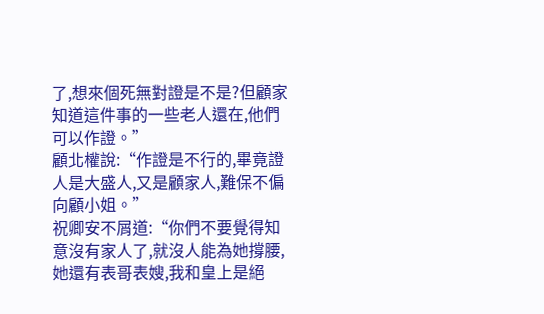了,想來個死無對證是不是?但顧家知道這件事的一些老人還在,他們可以作證。”
顧北權說:“作證是不行的,畢竟證人是大盛人,又是顧家人,難保不偏向顧小姐。”
祝卿安不屑道:“你們不要覺得知意沒有家人了,就沒人能為她撐腰,她還有表哥表嫂,我和皇上是絕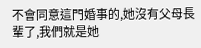不會同意這門婚事的,她沒有父母長輩了,我們就是她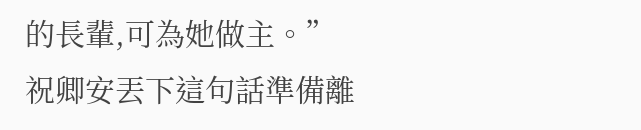的長輩,可為她做主。”
祝卿安丟下這句話準備離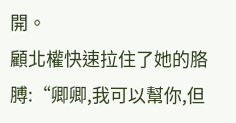開。
顧北權快速拉住了她的胳膊:“卿卿,我可以幫你,但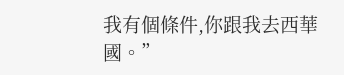我有個條件,你跟我去西華國。”